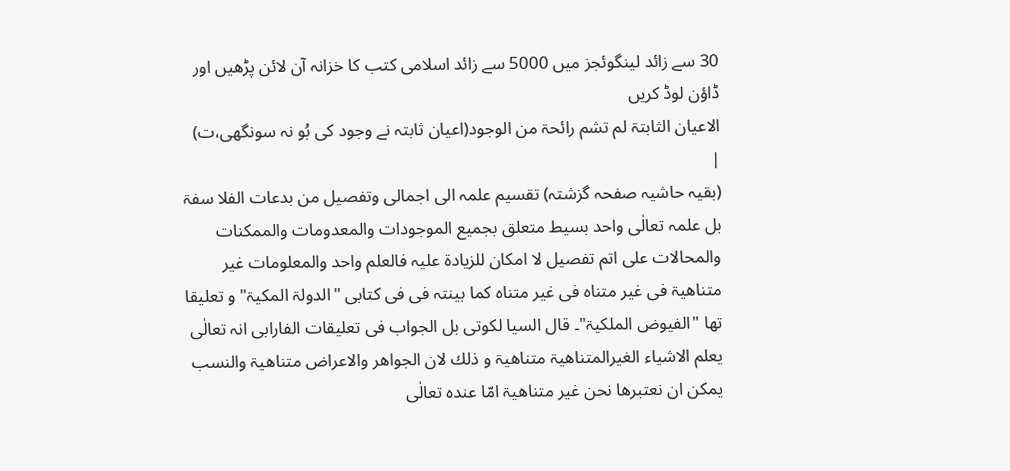30 سے زائد لینگوئجز میں 5000 سے زائد اسلامی کتب کا خزانہ آن لائن پڑھیں اور ڈاؤن لوڈ کریں
الاعیان الثابتۃ لم تشم رائحۃ من الوجود(اعیان ثابتہ نے وجود کی بُو نہ سونگھی،ت)
|
(بقیہ حاشیہ صفحہ گزشتہ) تقسیم علمہ الی اجمالی وتفصیل من بدعات الفلا سفۃ بل علمہ تعالٰی واحد بسیط متعلق بجمیع الموجودات والمعدومات والممکنات والمحالات علی اتم تفصیل لا امکان للزیادۃ علیہ فالعلم واحد والمعلومات غیر متناھیۃ فی غیر متناہ فی غیر متناہ کما بینتہ فی فی کتابی "الدولۃ المکیۃ" و تعلیقا تھا "الفیوض الملکیۃ"۔ قال السیا لکوتی بل الجواب فی تعلیقات الفارابی انہ تعالٰی یعلم الاشیاء الغیرالمتناھیۃ متناھیۃ و ذلك لان الجواھر والاعراض متناھیۃ والنسب یمکن ان نعتبرھا نحن غیر متناھیۃ امّا عندہ تعالٰی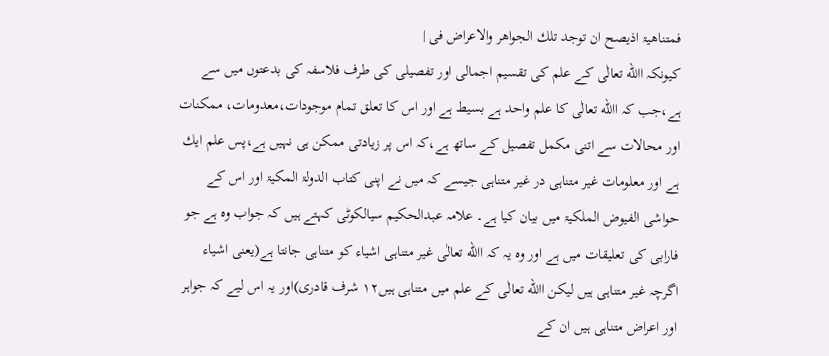فمتناھیۃ اذیصح ان توجد تلك الجواھر والاعراض فی |
کیونکہ االله تعالٰی کے علم کی تقسیم اجمالی اور تفصیلی کی طرف فلاسفہ کی بدعتوں میں سے ہے،جب کہ االله تعالٰی کا علم واحد ہے بسیط ہے اور اس کا تعلق تمام موجودات،معدومات، ممکنات اور محالات سے اتنی مکمل تفصیل کے ساتھ ہے،کہ اس پر زیادتی ممکن ہی نہیں ہے،پس علم ایك ہے اور معلومات غیر متناہی در غیر متناہی جیسے کہ میں نے اپنی کتاب الدولۃ المکیۃ اور اس کے حواشی الفیوض الملکیۃ میں بیان کیا ہے۔ علامہ عبدالحکیم سیالکوٹی کہتے ہیں کہ جواب وہ ہے جو فارابی کی تعلیقات میں ہے اور وہ یہ کہ االله تعالٰی غیر متناہی اشیاء کو متناہی جانتا ہے(یعنی اشیاء اگرچہ غیر متناہی ہیں لیکن االله تعالٰی کے علم میں متناہی ہیں۱۲ شرف قادری)اور یہ اس لیے کہ جواہر اور اعراض متناہی ہیں ان کے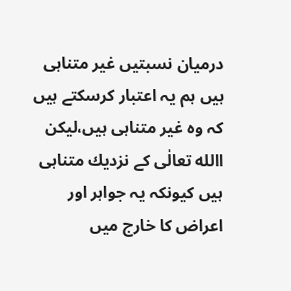درمیان نسبتیں غیر متناہی ہیں ہم یہ اعتبار کرسکتے ہیں کہ وہ غیر متناہی ہیں،لیکن االله تعالٰی کے نزدیك متناہی ہیں کیونکہ یہ جواہر اور اعراض کا خارج میں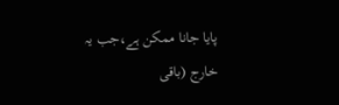پایا جانا ممکن ہے،جب یہ خارج (باقی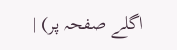اگلے صفحہ پر) |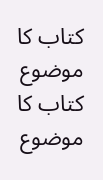کتاب کا موضوع
کتاب کا موضوع